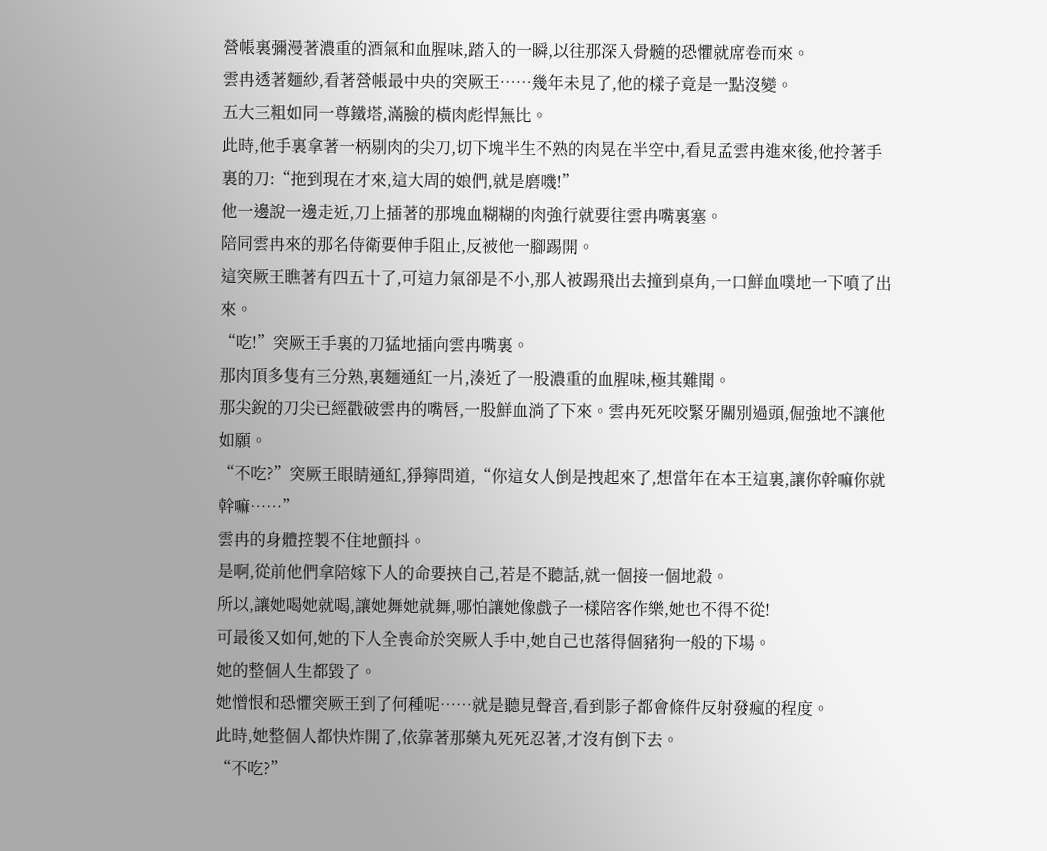營帳裏彌漫著濃重的酒氣和血腥味,踏入的一瞬,以往那深入骨髓的恐懼就席卷而來。
雲冉透著麵紗,看著營帳最中央的突厥王……幾年未見了,他的樣子竟是一點沒變。
五大三粗如同一尊鐵塔,滿臉的橫肉彪悍無比。
此時,他手裏拿著一柄剔肉的尖刀,切下塊半生不熟的肉晃在半空中,看見孟雲冉進來後,他拎著手裏的刀:“拖到現在才來,這大周的娘們,就是磨嘰!”
他一邊說一邊走近,刀上插著的那塊血糊糊的肉強行就要往雲冉嘴裏塞。
陪同雲冉來的那名侍衛要伸手阻止,反被他一腳踢開。
這突厥王瞧著有四五十了,可這力氣卻是不小,那人被踢飛出去撞到桌角,一口鮮血噗地一下噴了出來。
“吃!”突厥王手裏的刀猛地插向雲冉嘴裏。
那肉頂多隻有三分熟,裏麵通紅一片,湊近了一股濃重的血腥味,極其難聞。
那尖銳的刀尖已經戳破雲冉的嘴唇,一股鮮血淌了下來。雲冉死死咬緊牙關別過頭,倔強地不讓他如願。
“不吃?”突厥王眼睛通紅,猙獰問道,“你這女人倒是拽起來了,想當年在本王這裏,讓你幹嘛你就幹嘛……”
雲冉的身體控製不住地顫抖。
是啊,從前他們拿陪嫁下人的命要挾自己,若是不聽話,就一個接一個地殺。
所以,讓她喝她就喝,讓她舞她就舞,哪怕讓她像戲子一樣陪客作樂,她也不得不從!
可最後又如何,她的下人全喪命於突厥人手中,她自己也落得個豬狗一般的下場。
她的整個人生都毀了。
她憎恨和恐懼突厥王到了何種呢……就是聽見聲音,看到影子都會條件反射發瘋的程度。
此時,她整個人都快炸開了,依靠著那藥丸死死忍著,才沒有倒下去。
“不吃?”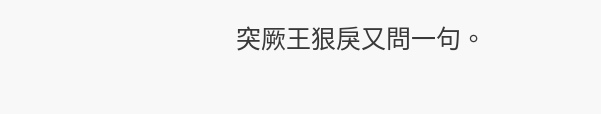突厥王狠戾又問一句。